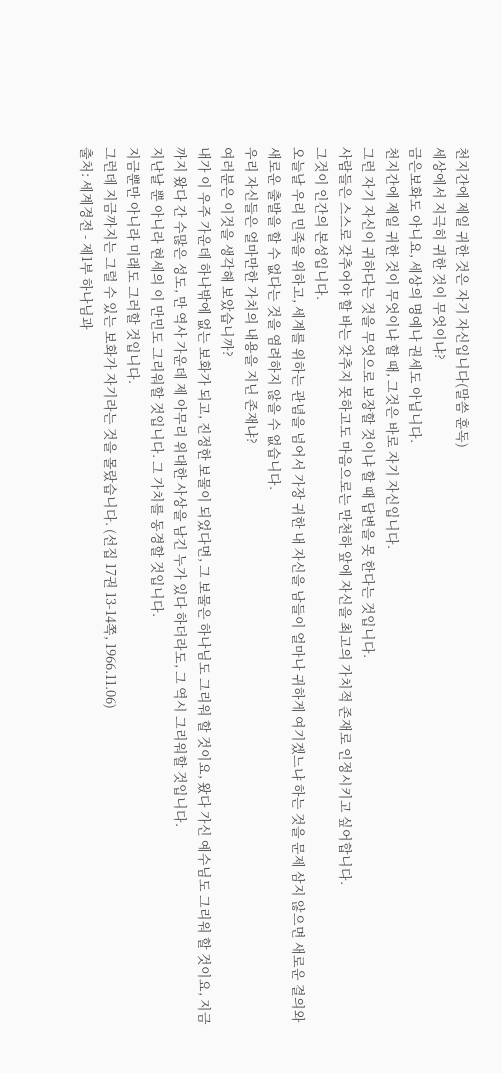천지간에 제일 귀한 것은 자기 자신입니다(말씀 훈독)
세상에서 지극히 귀한 것이 무엇이냐?
금은보화도 아니요, 세상의 명예나 권세도 아닙니다.
천지간에 제일 귀한 것이 무엇이냐 할 때, 그것은 바로 자기 자신입니다.
그런 자기 자신이 귀하다는 것을 무엇으로 보장할 것이냐 할 때 답변을 못 한다는 것입니다.
사람들은 스스로 갖추어야 할 바는 갖추지 못하고도 마음으로는 만천하 앞에 자신을 최고의 가치적 존재로 인정시키고 싶어합니다.
그것이 인간의 본성입니다.
오늘날 우리 민족을 위하고, 세계를 위하는 관념을 넘어서 가장 귀한 내 자신을 남들이 얼마나 귀하게 여기겠느냐 하는 것을 문제 삼지 않으면 새로운 결의와 새로운 출발을 할 수 없다는 것을 염려하지 않을 수 없습니다.
우리 자신들은 얼마만한 가치의 내용을 지닌 존재냐?
여러분은 이것을 생각해 보았습니까?
내가 이 우주 가운데 하나밖에 없는 보화가 되고, 진정한 보물이 되었다면, 그 보물은 하나님도 그리워 할 것이요, 왔다 가신 예수님도 그리워 할 것이요, 지금까지 왔다 간 수많은 성도, 만 역사 가운데 제 아무리 위대한 사상을 남긴 누가 있다 하더라도, 그 역시 그리워할 것입니다.
지난날 뿐 아니라 현세의 이 만민도 그리워할 것입니다. 그 가치를 동경할 것입니다.
지금뿐만 아니라 미래도 그러할 것입니다.
그런데 지금까지는 그럴 수 있는 보화가 자기라는 것을 몰랐습니다. (선집 17권 13-14쪽, 1966.11.06)
출처: 세계경전 - 제1부 하나님과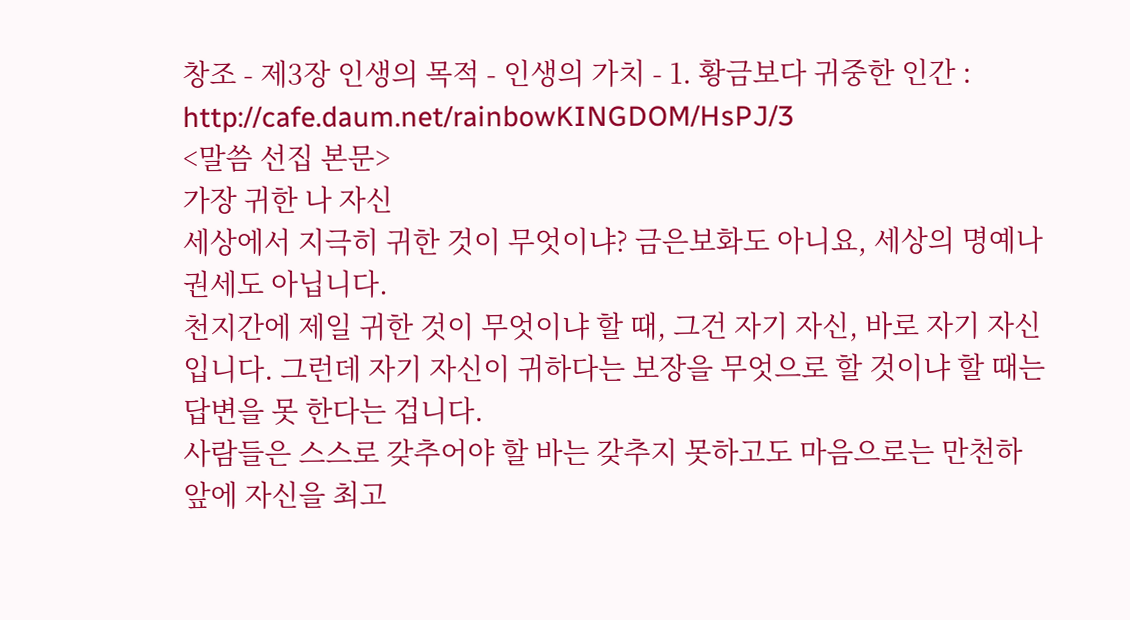창조 - 제3장 인생의 목적 - 인생의 가치 - 1. 황금보다 귀중한 인간 : http://cafe.daum.net/rainbowKINGDOM/HsPJ/3
<말씀 선집 본문>
가장 귀한 나 자신
세상에서 지극히 귀한 것이 무엇이냐? 금은보화도 아니요, 세상의 명예나 권세도 아닙니다.
천지간에 제일 귀한 것이 무엇이냐 할 때, 그건 자기 자신, 바로 자기 자신입니다. 그런데 자기 자신이 귀하다는 보장을 무엇으로 할 것이냐 할 때는 답변을 못 한다는 겁니다.
사람들은 스스로 갖추어야 할 바는 갖추지 못하고도 마음으로는 만천하 앞에 자신을 최고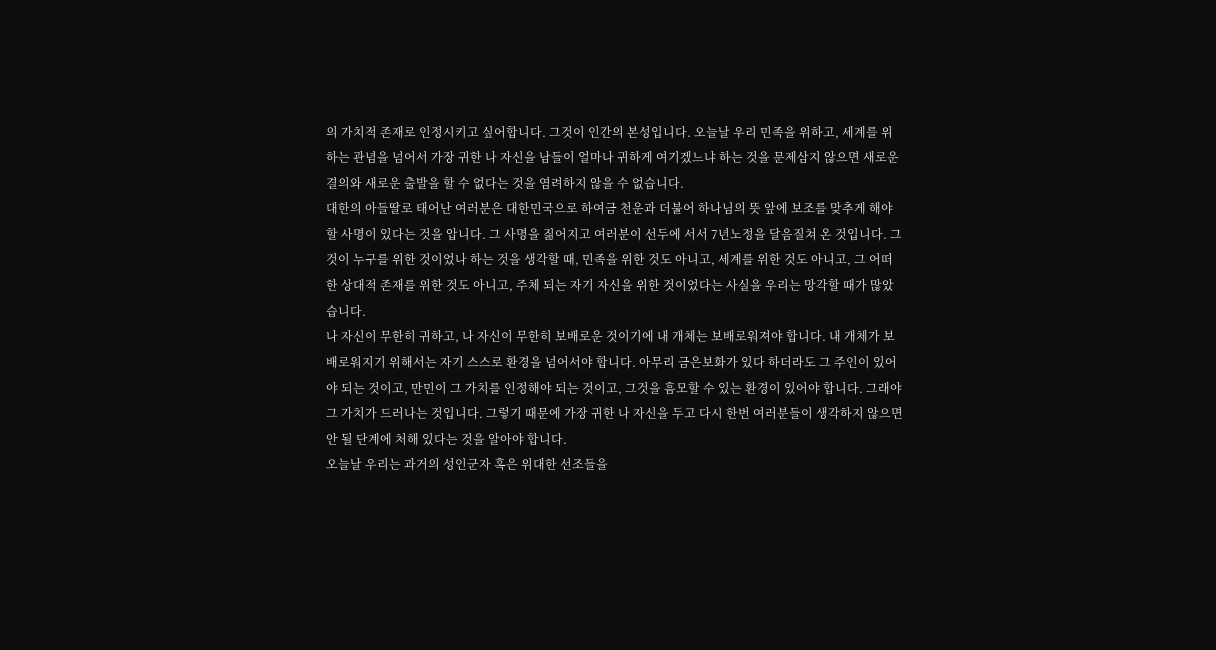의 가치적 존재로 인정시키고 싶어합니다. 그것이 인간의 본성입니다. 오늘날 우리 민족을 위하고, 세계를 위하는 관념을 넘어서 가장 귀한 나 자신을 남들이 얼마나 귀하게 여기겠느냐 하는 것을 문제삼지 않으면 새로운 결의와 새로운 출발을 할 수 없다는 것을 염려하지 않을 수 없습니다.
대한의 아들딸로 태어난 여러분은 대한민국으로 하여금 천운과 더불어 하나님의 뜻 앞에 보조를 맞추게 해야 할 사명이 있다는 것을 압니다. 그 사명을 짊어지고 여러분이 선두에 서서 7년노정을 달음질쳐 온 것입니다. 그것이 누구를 위한 것이었나 하는 것을 생각할 때, 민족을 위한 것도 아니고, 세계를 위한 것도 아니고, 그 어떠한 상대적 존재를 위한 것도 아니고, 주체 되는 자기 자신을 위한 것이었다는 사실을 우리는 망각할 때가 많았습니다.
나 자신이 무한히 귀하고, 나 자신이 무한히 보배로운 것이기에 내 개체는 보배로워져야 합니다. 내 개체가 보배로워지기 위해서는 자기 스스로 환경을 넘어서야 합니다. 아무리 금은보화가 있다 하더라도 그 주인이 있어야 되는 것이고, 만민이 그 가치를 인정해야 되는 것이고, 그것을 흠모할 수 있는 환경이 있어야 합니다. 그래야 그 가치가 드러나는 것입니다. 그렇기 때문에 가장 귀한 나 자신을 두고 다시 한번 여러분들이 생각하지 않으면 안 될 단계에 처해 있다는 것을 알아야 합니다.
오늘날 우리는 과거의 성인군자 혹은 위대한 선조들을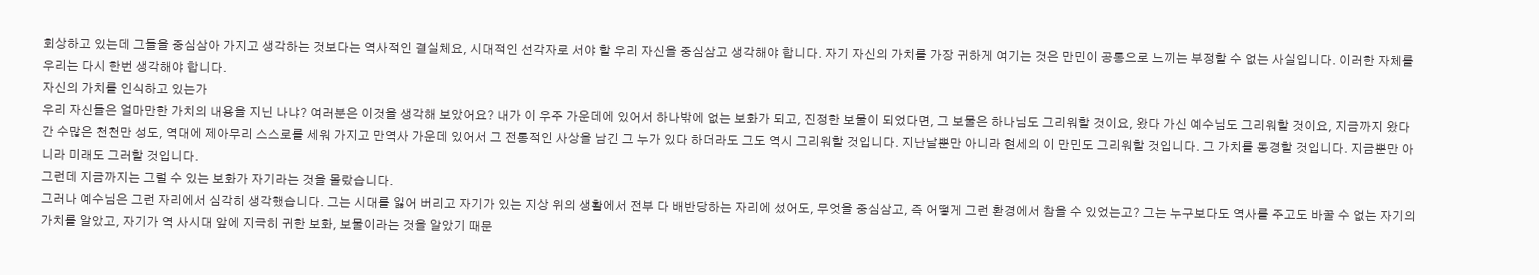회상하고 있는데 그들을 중심삼아 가지고 생각하는 것보다는 역사적인 결실체요, 시대적인 선각자로 서야 할 우리 자신을 중심삼고 생각해야 합니다. 자기 자신의 가치를 가장 귀하게 여기는 것은 만민이 공통으로 느끼는 부정할 수 없는 사실입니다. 이러한 자체를 우리는 다시 한번 생각해야 합니다.
자신의 가치를 인식하고 있는가
우리 자신들은 얼마만한 가치의 내용을 지닌 나냐? 여러분은 이것을 생각해 보았어요? 내가 이 우주 가운데에 있어서 하나밖에 없는 보화가 되고, 진정한 보물이 되었다면, 그 보물은 하나님도 그리워할 것이요, 왔다 가신 예수님도 그리워할 것이요, 지금까지 왔다 간 수많은 천천만 성도, 역대에 제아무리 스스로를 세워 가지고 만역사 가운데 있어서 그 전통적인 사상을 남긴 그 누가 있다 하더라도 그도 역시 그리워할 것입니다. 지난날뿐만 아니라 현세의 이 만민도 그리워할 것입니다. 그 가치를 동경할 것입니다. 지금뿐만 아니라 미래도 그러할 것입니다.
그런데 지금까지는 그럴 수 있는 보화가 자기라는 것을 몰랐습니다.
그러나 예수님은 그런 자리에서 심각히 생각했습니다. 그는 시대를 잃어 버리고 자기가 있는 지상 위의 생활에서 전부 다 배반당하는 자리에 섰어도, 무엇을 중심삼고, 즉 어떻게 그런 환경에서 참을 수 있었는고? 그는 누구보다도 역사를 주고도 바꿀 수 없는 자기의 가치를 알았고, 자기가 역 사시대 앞에 지극히 귀한 보화, 보물이라는 것을 알았기 때문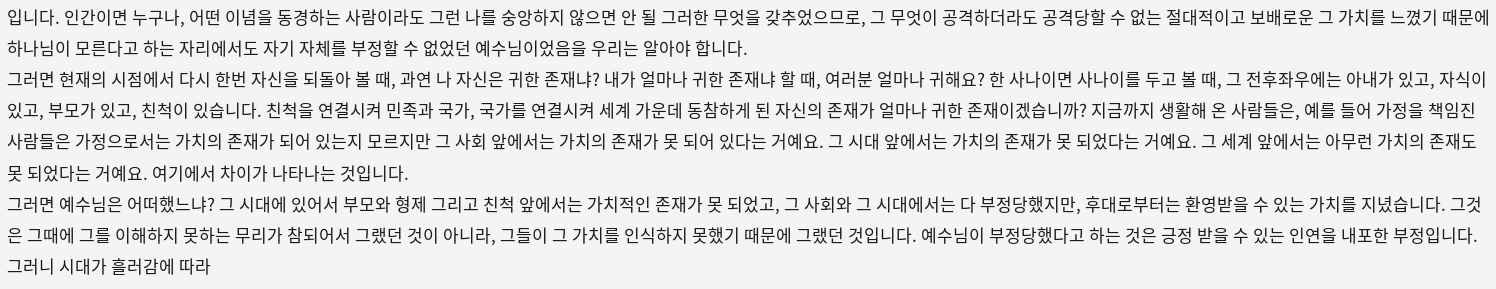입니다. 인간이면 누구나, 어떤 이념을 동경하는 사람이라도 그런 나를 숭앙하지 않으면 안 될 그러한 무엇을 갖추었으므로, 그 무엇이 공격하더라도 공격당할 수 없는 절대적이고 보배로운 그 가치를 느꼈기 때문에 하나님이 모른다고 하는 자리에서도 자기 자체를 부정할 수 없었던 예수님이었음을 우리는 알아야 합니다.
그러면 현재의 시점에서 다시 한번 자신을 되돌아 볼 때, 과연 나 자신은 귀한 존재냐? 내가 얼마나 귀한 존재냐 할 때, 여러분 얼마나 귀해요? 한 사나이면 사나이를 두고 볼 때, 그 전후좌우에는 아내가 있고, 자식이 있고, 부모가 있고, 친척이 있습니다. 친척을 연결시켜 민족과 국가, 국가를 연결시켜 세계 가운데 동참하게 된 자신의 존재가 얼마나 귀한 존재이겠습니까? 지금까지 생활해 온 사람들은, 예를 들어 가정을 책임진 사람들은 가정으로서는 가치의 존재가 되어 있는지 모르지만 그 사회 앞에서는 가치의 존재가 못 되어 있다는 거예요. 그 시대 앞에서는 가치의 존재가 못 되었다는 거예요. 그 세계 앞에서는 아무런 가치의 존재도 못 되었다는 거예요. 여기에서 차이가 나타나는 것입니다.
그러면 예수님은 어떠했느냐? 그 시대에 있어서 부모와 형제 그리고 친척 앞에서는 가치적인 존재가 못 되었고, 그 사회와 그 시대에서는 다 부정당했지만, 후대로부터는 환영받을 수 있는 가치를 지녔습니다. 그것은 그때에 그를 이해하지 못하는 무리가 참되어서 그랬던 것이 아니라, 그들이 그 가치를 인식하지 못했기 때문에 그랬던 것입니다. 예수님이 부정당했다고 하는 것은 긍정 받을 수 있는 인연을 내포한 부정입니다. 그러니 시대가 흘러감에 따라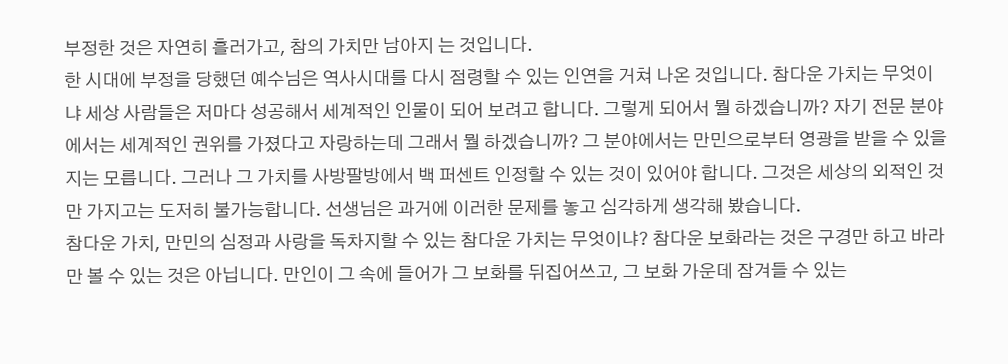부정한 것은 자연히 흘러가고, 참의 가치만 남아지 는 것입니다.
한 시대에 부정을 당했던 예수님은 역사시대를 다시 점령할 수 있는 인연을 거쳐 나온 것입니다. 참다운 가치는 무엇이냐 세상 사람들은 저마다 성공해서 세계적인 인물이 되어 보려고 합니다. 그렇게 되어서 뭘 하겠습니까? 자기 전문 분야에서는 세계적인 권위를 가졌다고 자랑하는데 그래서 뭘 하겠습니까? 그 분야에서는 만민으로부터 영광을 받을 수 있을지는 모릅니다. 그러나 그 가치를 사방팔방에서 백 퍼센트 인정할 수 있는 것이 있어야 합니다. 그것은 세상의 외적인 것만 가지고는 도저히 불가능합니다. 선생님은 과거에 이러한 문제를 놓고 심각하게 생각해 봤습니다.
참다운 가치, 만민의 심정과 사랑을 독차지할 수 있는 참다운 가치는 무엇이냐? 참다운 보화라는 것은 구경만 하고 바라만 볼 수 있는 것은 아닙니다. 만인이 그 속에 들어가 그 보화를 뒤집어쓰고, 그 보화 가운데 잠겨들 수 있는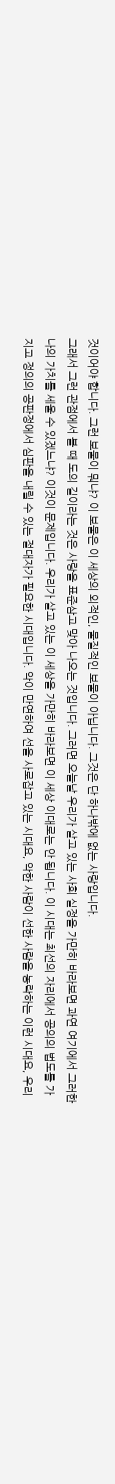것이어야 합니다. 그런 보물이 뭐냐? 이 보물은 이 세상의 외적인, 물질적인 보물이 아닙니다. 그것은 단 하나밖에 없는 사랑입니다.
그래서 그런 관점에서 볼 때 도의 길이라는 것은 사랑을 표준삼고 맞아 나오는 것입니다. 그러면 오늘날 우리가 살고 있는 사회 실정을 가만히 바라보면 과연 여기에서 그러한 나의 가치를 세울 수 있겠느냐? 이것이 문제입니다. 우리가 살고 있는 이 세상을 가만히 바라보면 이 세상 이대로는 안 됩니다. 이 시대는 최선의 자리에서 공의의 법도를 가지고 정의의 공판정에서 심판을 내릴 수 있는 절대자가 필요한 시대입니다. 악이 만연하여 선을 사로잡고 있는 시대요, 악한 사람이 선한 사람을 농락하는 이런 시대요, 우리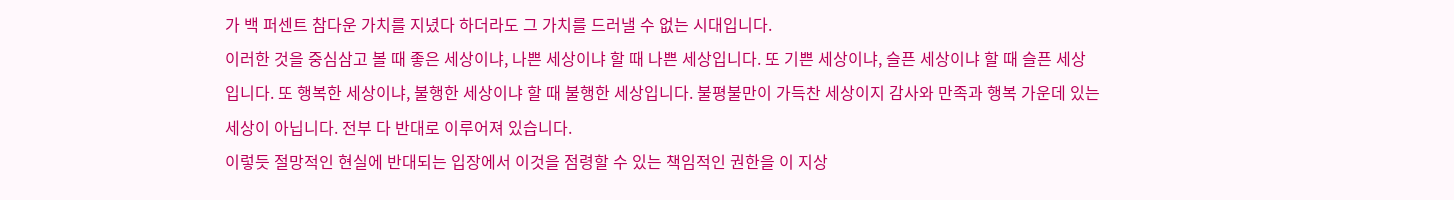가 백 퍼센트 참다운 가치를 지녔다 하더라도 그 가치를 드러낼 수 없는 시대입니다.
이러한 것을 중심삼고 볼 때 좋은 세상이냐, 나쁜 세상이냐 할 때 나쁜 세상입니다. 또 기쁜 세상이냐, 슬픈 세상이냐 할 때 슬픈 세상입니다. 또 행복한 세상이냐, 불행한 세상이냐 할 때 불행한 세상입니다. 불평불만이 가득찬 세상이지 감사와 만족과 행복 가운데 있는 세상이 아닙니다. 전부 다 반대로 이루어져 있습니다.
이렇듯 절망적인 현실에 반대되는 입장에서 이것을 점령할 수 있는 책임적인 권한을 이 지상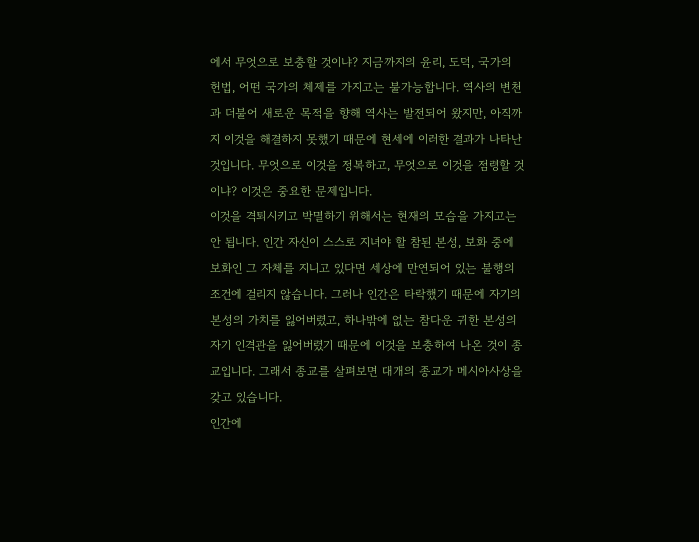에서 무엇으로 보충할 것이냐? 지금까지의 윤리, 도덕, 국가의 헌법, 어떤 국가의 체제를 가지고는 불가능합니다. 역사의 변천과 더불어 새로운 목적을 향해 역사는 발전되어 왔지만, 아직까지 이것을 해결하지 못했기 때문에 현세에 이러한 결과가 나타난 것입니다. 무엇으로 이것을 정복하고, 무엇으로 이것을 점령할 것이냐? 이것은 중요한 문제입니다.
이것을 격퇴시키고 박멸하기 위해서는 현재의 모습을 가지고는 안 됩니다. 인간 자신이 스스로 지녀야 할 참된 본성, 보화 중에 보화인 그 자체를 지니고 있다면 세상에 만연되어 있는 불행의 조건에 걸리지 않습니다. 그러나 인간은 타락했기 때문에 자기의 본성의 가치를 잃어버렸고, 하나밖에 없는 참다운 귀한 본성의 자기 인격관을 잃어버렸기 때문에 이것을 보충하여 나온 것이 종교입니다. 그래서 종교를 살펴보면 대개의 종교가 메시아사상을 갖고 있습니다.
인간에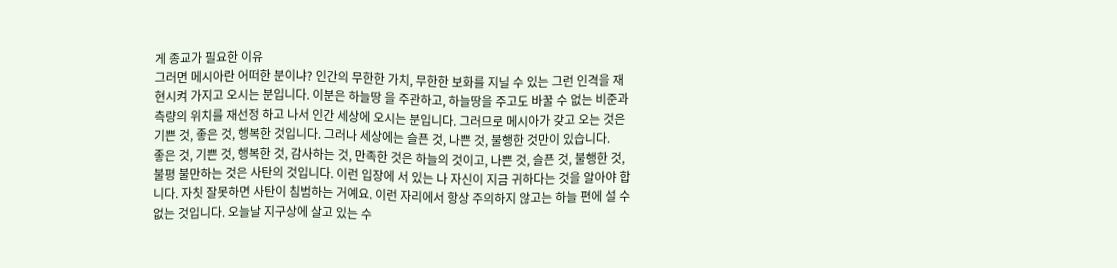게 종교가 필요한 이유
그러면 메시아란 어떠한 분이냐? 인간의 무한한 가치, 무한한 보화를 지닐 수 있는 그런 인격을 재현시켜 가지고 오시는 분입니다. 이분은 하늘땅 을 주관하고, 하늘땅을 주고도 바꿀 수 없는 비준과 측량의 위치를 재선정 하고 나서 인간 세상에 오시는 분입니다. 그러므로 메시아가 갖고 오는 것은 기쁜 것, 좋은 것, 행복한 것입니다. 그러나 세상에는 슬픈 것, 나쁜 것, 불행한 것만이 있습니다.
좋은 것, 기쁜 것, 행복한 것, 감사하는 것, 만족한 것은 하늘의 것이고, 나쁜 것, 슬픈 것, 불행한 것, 불평 불만하는 것은 사탄의 것입니다. 이런 입장에 서 있는 나 자신이 지금 귀하다는 것을 알아야 합니다. 자칫 잘못하면 사탄이 침범하는 거예요. 이런 자리에서 항상 주의하지 않고는 하늘 편에 설 수 없는 것입니다. 오늘날 지구상에 살고 있는 수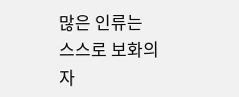많은 인류는 스스로 보화의 자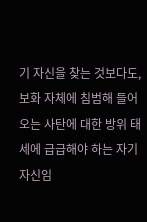기 자신을 찾는 것보다도, 보화 자체에 침범해 들어오는 사탄에 대한 방위 태세에 급급해야 하는 자기 자신임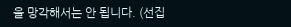을 망각해서는 안 됩니다. (선집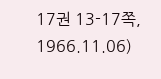17권 13-17쪽, 1966.11.06)